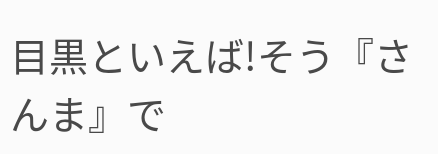目黒といえば!そう『さんま』で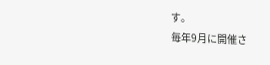す。
毎年9月に開催さ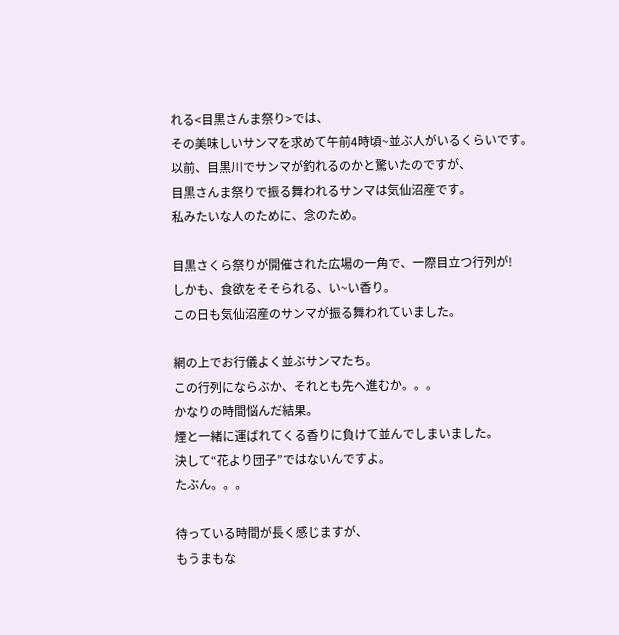れる<目黒さんま祭り>では、
その美味しいサンマを求めて午前4時頃~並ぶ人がいるくらいです。
以前、目黒川でサンマが釣れるのかと驚いたのですが、
目黒さんま祭りで振る舞われるサンマは気仙沼産です。
私みたいな人のために、念のため。

目黒さくら祭りが開催された広場の一角で、一際目立つ行列が!
しかも、食欲をそそられる、い~い香り。
この日も気仙沼産のサンマが振る舞われていました。

網の上でお行儀よく並ぶサンマたち。
この行列にならぶか、それとも先へ進むか。。。
かなりの時間悩んだ結果。
煙と一緒に運ばれてくる香りに負けて並んでしまいました。
決して“花より団子”ではないんですよ。
たぶん。。。

待っている時間が長く感じますが、
もうまもな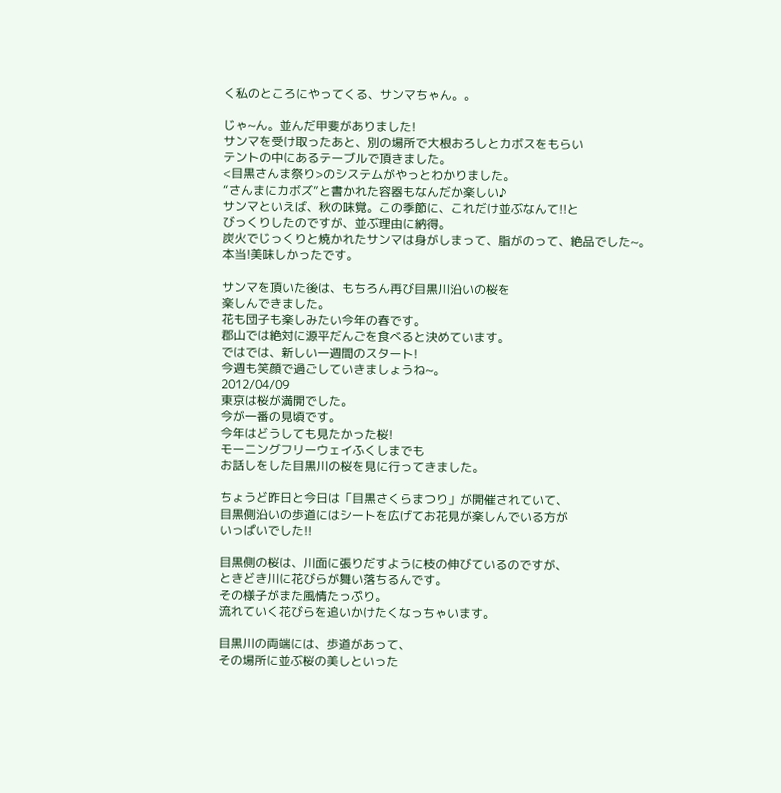く私のところにやってくる、サンマちゃん。。

じゃ~ん。並んだ甲斐がありました!
サンマを受け取ったあと、別の場所で大根おろしとカボスをもらい
テントの中にあるテーブルで頂きました。
<目黒さんま祭り>のシステムがやっとわかりました。
“さんまにカボズ”と書かれた容器もなんだか楽しい♪
サンマといえば、秋の味覚。この季節に、これだけ並ぶなんて!!と
びっくりしたのですが、並ぶ理由に納得。
炭火でじっくりと焼かれたサンマは身がしまって、脂がのって、絶品でした~。
本当!美味しかったです。

サンマを頂いた後は、もちろん再び目黒川沿いの桜を
楽しんできました。
花も団子も楽しみたい今年の春です。
郡山では絶対に源平だんごを食べると決めています。
ではでは、新しい一週間のスタート!
今週も笑顔で過ごしていきましょうね~。
2012/04/09
東京は桜が満開でした。
今が一番の見頃です。
今年はどうしても見たかった桜!
モーニングフリーウェイふくしまでも
お話しをした目黒川の桜を見に行ってきました。

ちょうど昨日と今日は「目黒さくらまつり」が開催されていて、
目黒側沿いの歩道にはシートを広げてお花見が楽しんでいる方が
いっぱいでした!!

目黒側の桜は、川面に張りだすように枝の伸びているのですが、
ときどき川に花びらが舞い落ちるんです。
その様子がまた風情たっぷり。
流れていく花びらを追いかけたくなっちゃいます。

目黒川の両端には、歩道があって、
その場所に並ぶ桜の美しといった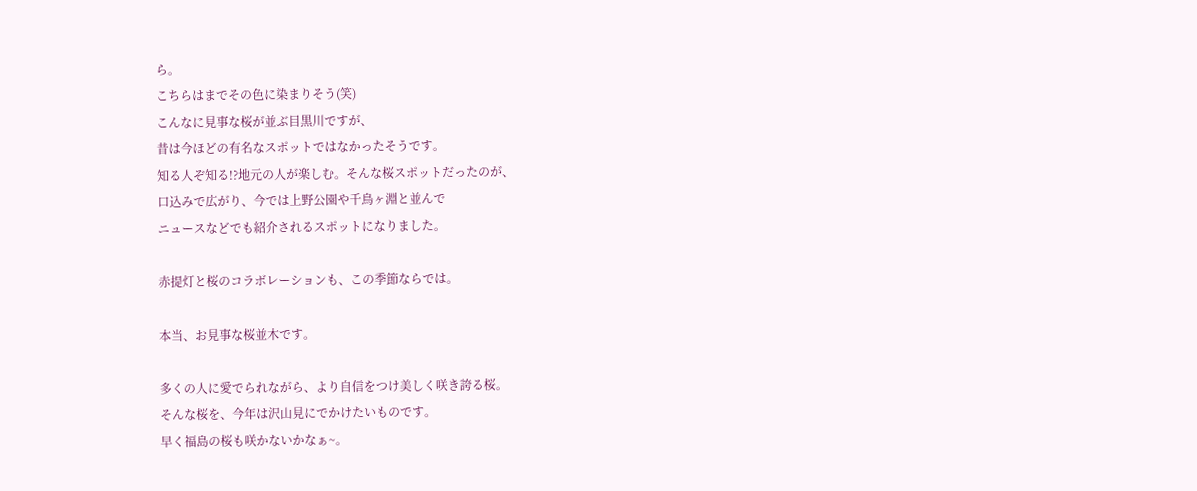ら。
こちらはまでその色に染まりそう(笑)
こんなに見事な桜が並ぶ目黒川ですが、
昔は今ほどの有名なスポットではなかったそうです。
知る人ぞ知る!?地元の人が楽しむ。そんな桜スポットだったのが、
口込みで広がり、今では上野公園や千鳥ヶ淵と並んで
ニュースなどでも紹介されるスポットになりました。

赤提灯と桜のコラボレーションも、この季節ならでは。

本当、お見事な桜並木です。

多くの人に愛でられながら、より自信をつけ美しく咲き誇る桜。
そんな桜を、今年は沢山見にでかけたいものです。
早く福島の桜も咲かないかなぁ~。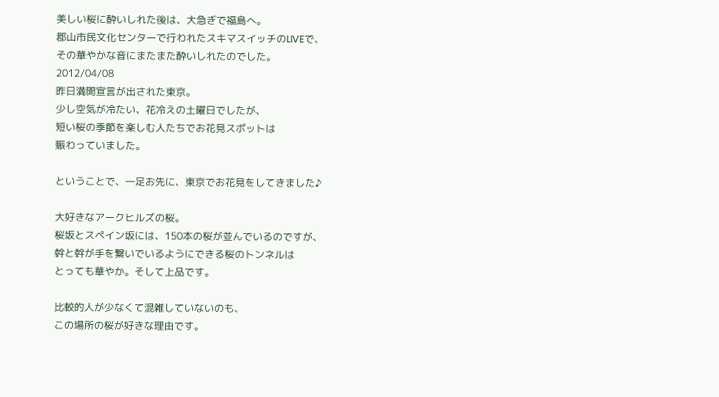美しい桜に酔いしれた後は、大急ぎで福島へ。
郡山市民文化センターで行われたスキマスイッチのLIVEで、
その華やかな音にまたまた酔いしれたのでした。
2012/04/08
昨日満開宣言が出された東京。
少し空気が冷たい、花冷えの土曜日でしたが、
短い桜の季節を楽しむ人たちでお花見スポットは
賑わっていました。

ということで、一足お先に、東京でお花見をしてきました♪

大好きなアークヒルズの桜。
桜坂とスペイン坂には、150本の桜が並んでいるのですが、
幹と幹が手を繋いでいるようにできる桜のトンネルは
とっても華やか。そして上品です。

比較的人が少なくて混雑していないのも、
この場所の桜が好きな理由です。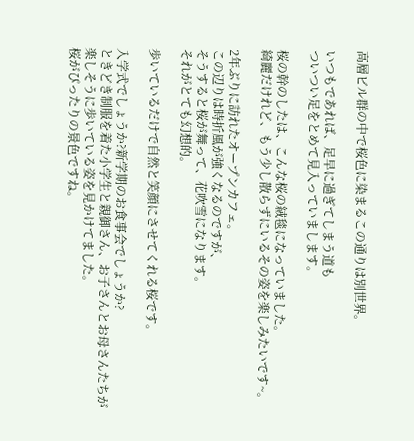高層ビル群の中で桜色に染まるこの通りは別世界。

いつもであれば、足早に過ぎてしまう道も
ついつい足をとめて見入っていまします。

桜の幹のしたは、こんな桜の絨毯になっていました。
綺麗だけれど、もう少し散らずにいるその姿を楽しみたいです~。

2年ぶりに訪れたオープンカフェ。
この辺りは時折風が強くなるのですが、
そうすると桜が舞って、花吹雪になります。
それがとても幻想的。

歩いているだけで自然と笑顔にさせてくれる桜です。

入学式でしょうか?新学期のお食事会でしょうか?
ときどき制服を着た小学生と親御さん、お子さんとお母さんたちが
楽しそうに歩いている姿を見かけてました。
桜がぴったりの景色ですね。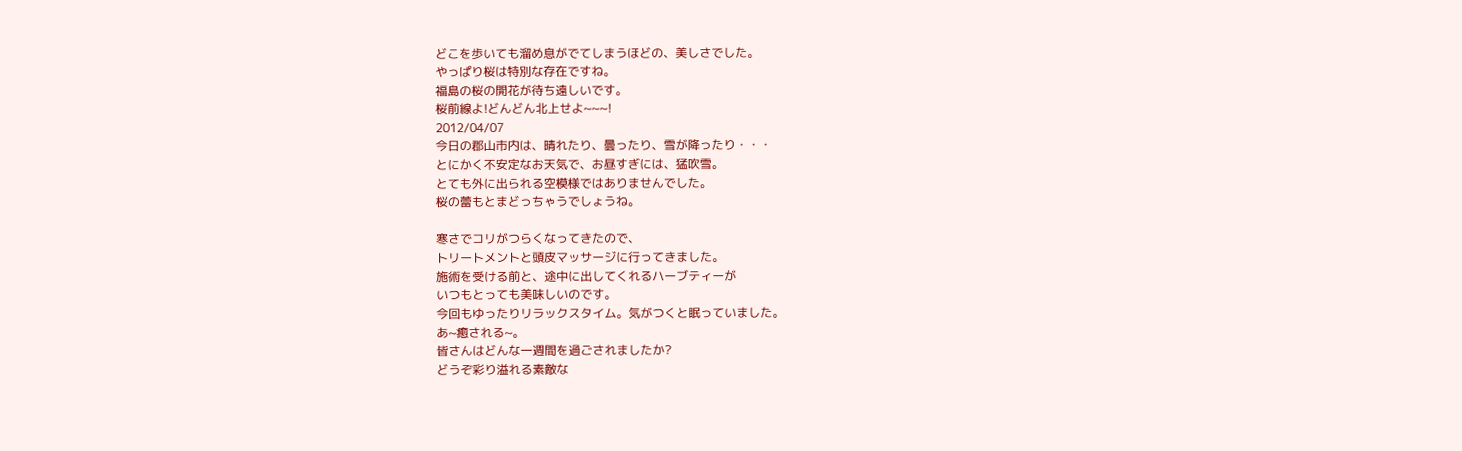どこを歩いても溜め息がでてしまうほどの、美しさでした。
やっぱり桜は特別な存在ですね。
福島の桜の開花が待ち遠しいです。
桜前線よ!どんどん北上せよ~~~!
2012/04/07
今日の郡山市内は、晴れたり、曇ったり、雪が降ったり・・・
とにかく不安定なお天気で、お昼すぎには、猛吹雪。
とても外に出られる空模様ではありませんでした。
桜の蕾もとまどっちゃうでしょうね。

寒さでコリがつらくなってきたので、
トリートメントと頭皮マッサージに行ってきました。
施術を受ける前と、途中に出してくれるハーブティーが
いつもとっても美味しいのです。
今回もゆったりリラックスタイム。気がつくと眠っていました。
あ~癒される~。
皆さんはどんな一週間を過ごされましたか?
どうぞ彩り溢れる素敵な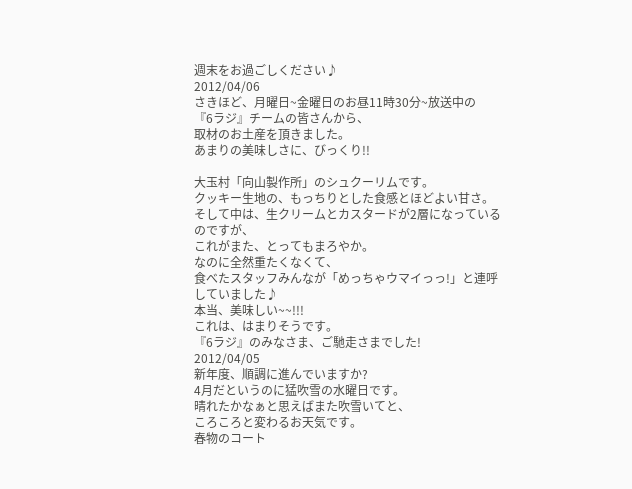週末をお過ごしください♪
2012/04/06
さきほど、月曜日~金曜日のお昼11時30分~放送中の
『6ラジ』チームの皆さんから、
取材のお土産を頂きました。
あまりの美味しさに、びっくり!!

大玉村「向山製作所」のシュクーリムです。
クッキー生地の、もっちりとした食感とほどよい甘さ。
そして中は、生クリームとカスタードが2層になっているのですが、
これがまた、とってもまろやか。
なのに全然重たくなくて、
食べたスタッフみんなが「めっちゃウマイっっ!」と連呼していました♪
本当、美味しい~~!!!
これは、はまりそうです。
『6ラジ』のみなさま、ご馳走さまでした!
2012/04/05
新年度、順調に進んでいますか?
4月だというのに猛吹雪の水曜日です。
晴れたかなぁと思えばまた吹雪いてと、
ころころと変わるお天気です。
春物のコート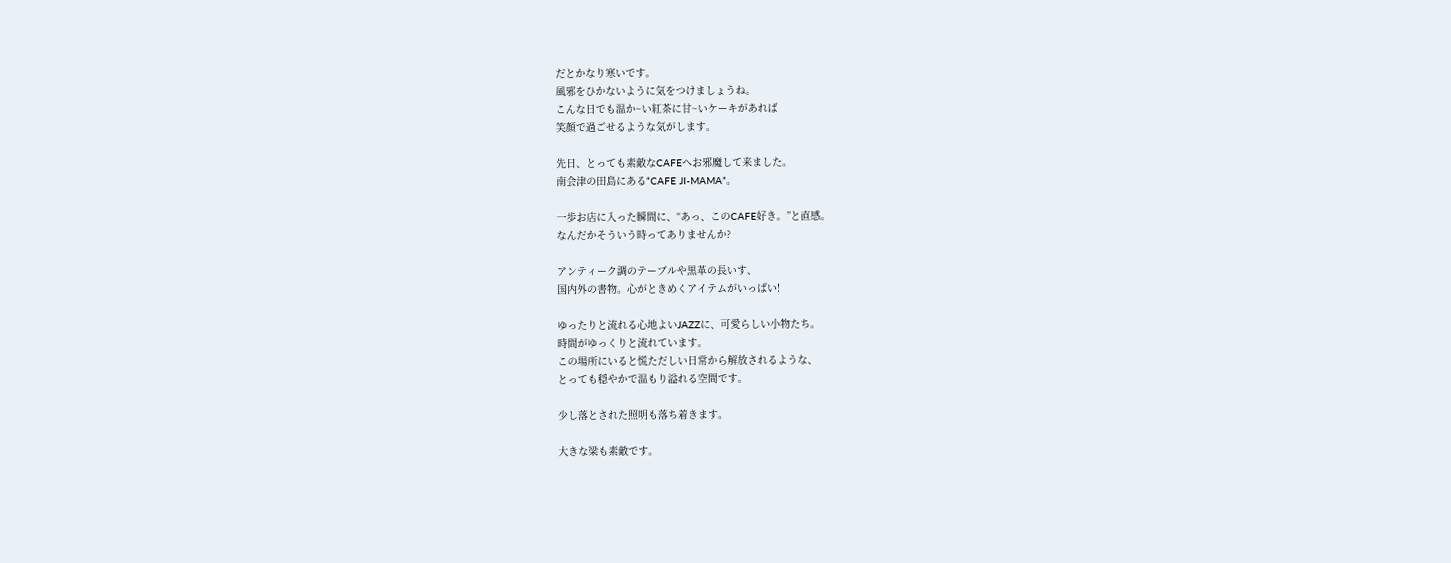だとかなり寒いです。
風邪をひかないように気をつけましょうね。
こんな日でも温か~い紅茶に甘~いケーキがあれば
笑顔で過ごせるような気がします。

先日、とっても素敵なCAFEへお邪魔して来ました。
南会津の田島にある“CAFE JI-MAMA”。

一歩お店に入った瞬間に、“あっ、このCAFE好き。”と直感。
なんだかそういう時ってありませんか?

アンティーク調のテーブルや黒革の長いす、
国内外の書物。心がときめくアイテムがいっぱい!

ゆったりと流れる心地よいJAZZに、可愛らしい小物たち。
時間がゆっくりと流れています。
この場所にいると慌ただしい日常から解放されるような、
とっても穏やかで温もり溢れる空間です。

少し落とされた照明も落ち着きます。

大きな梁も素敵です。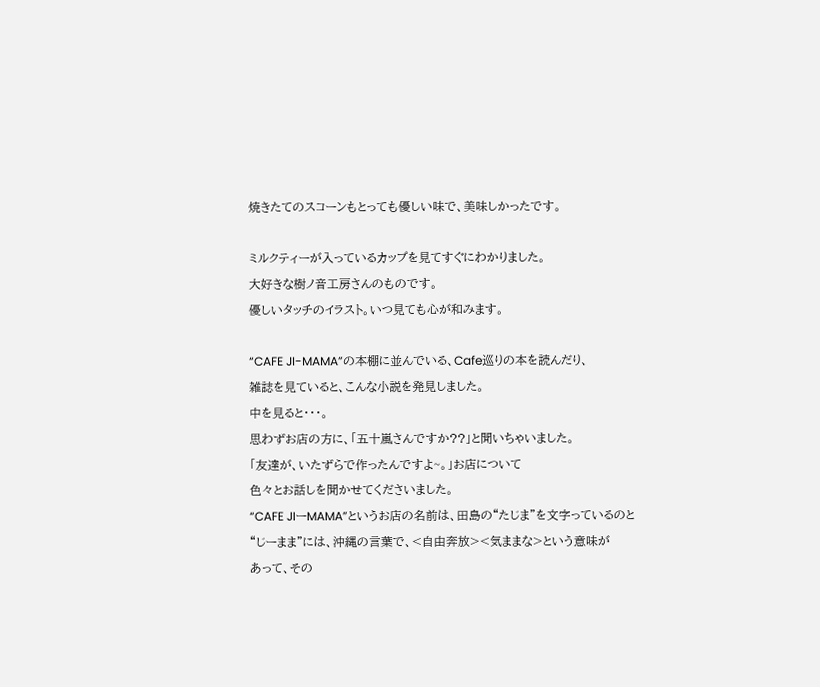焼きたてのスコーンもとっても優しい味で、美味しかったです。

ミルクティーが入っているカップを見てすぐにわかりました。
大好きな樹ノ音工房さんのものです。
優しいタッチのイラスト。いつ見ても心が和みます。

“CAFE JI-MAMA”の本棚に並んでいる、Cafe巡りの本を読んだり、
雑誌を見ていると、こんな小説を発見しました。
中を見ると・・・。
思わずお店の方に、「五十嵐さんですか??」と聞いちゃいました。
「友達が、いたずらで作ったんですよ~。」お店について
色々とお話しを聞かせてくださいました。
“CAFE JIーMAMA”というお店の名前は、田島の“たじま”を文字っているのと
“じーまま”には、沖縄の言葉で、<自由奔放><気ままな>という意味が
あって、その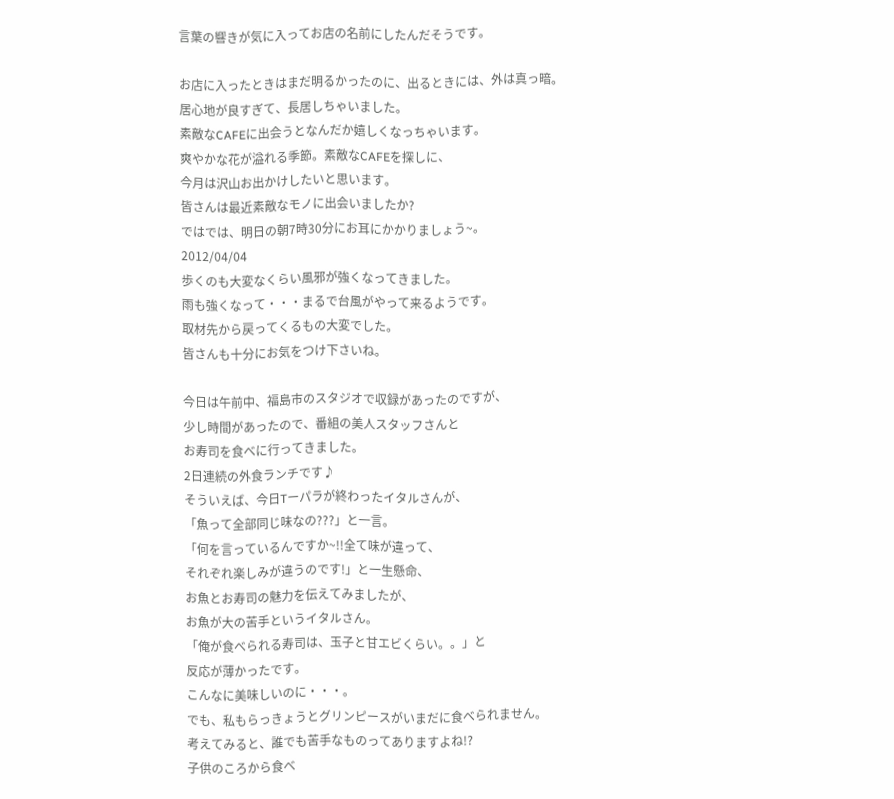言葉の響きが気に入ってお店の名前にしたんだそうです。

お店に入ったときはまだ明るかったのに、出るときには、外は真っ暗。
居心地が良すぎて、長居しちゃいました。
素敵なCAFEに出会うとなんだか嬉しくなっちゃいます。
爽やかな花が溢れる季節。素敵なCAFEを探しに、
今月は沢山お出かけしたいと思います。
皆さんは最近素敵なモノに出会いましたか?
ではでは、明日の朝7時30分にお耳にかかりましょう~。
2012/04/04
歩くのも大変なくらい風邪が強くなってきました。
雨も強くなって・・・まるで台風がやって来るようです。
取材先から戻ってくるもの大変でした。
皆さんも十分にお気をつけ下さいね。

今日は午前中、福島市のスタジオで収録があったのですが、
少し時間があったので、番組の美人スタッフさんと
お寿司を食べに行ってきました。
2日連続の外食ランチです♪
そういえば、今日Tーパラが終わったイタルさんが、
「魚って全部同じ味なの???」と一言。
「何を言っているんですか~!!全て味が違って、
それぞれ楽しみが違うのです!」と一生懸命、
お魚とお寿司の魅力を伝えてみましたが、
お魚が大の苦手というイタルさん。
「俺が食べられる寿司は、玉子と甘エビくらい。。」と
反応が薄かったです。
こんなに美味しいのに・・・。
でも、私もらっきょうとグリンピースがいまだに食べられません。
考えてみると、誰でも苦手なものってありますよね!?
子供のころから食べ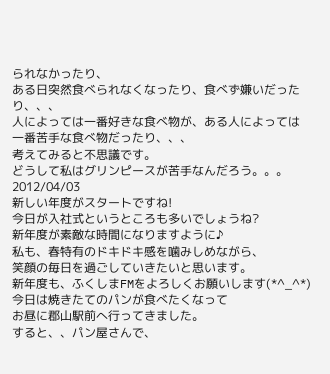られなかったり、
ある日突然食べられなくなったり、食べず嫌いだったり、、、
人によっては一番好きな食べ物が、ある人によっては
一番苦手な食べ物だったり、、、
考えてみると不思議です。
どうして私はグリンピースが苦手なんだろう。。。
2012/04/03
新しい年度がスタートですね!
今日が入社式というところも多いでしょうね?
新年度が素敵な時間になりますように♪
私も、春特有のドキドキ感を噛みしめながら、
笑顔の毎日を過ごしていきたいと思います。
新年度も、ふくしまFMをよろしくお願いします(*^_^*)
今日は焼きたてのパンが食べたくなって
お昼に郡山駅前へ行ってきました。
すると、、パン屋さんで、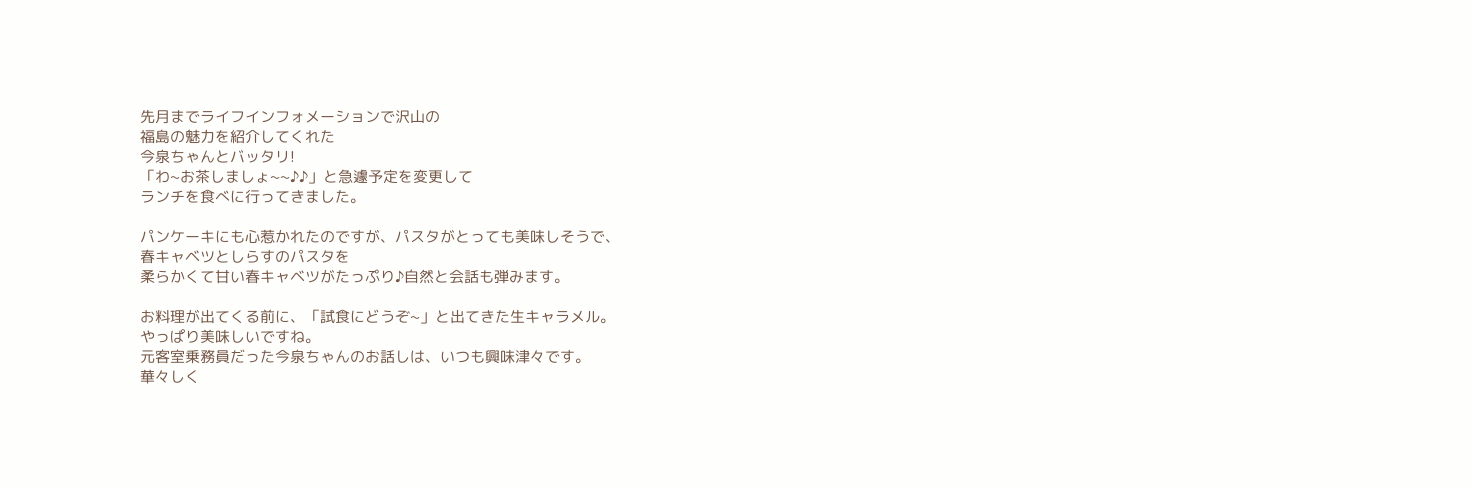先月までライフインフォメーションで沢山の
福島の魅力を紹介してくれた
今泉ちゃんとバッタリ!
「わ~お茶しましょ~~♪♪」と急遽予定を変更して
ランチを食べに行ってきました。

パンケーキにも心惹かれたのですが、パスタがとっても美味しそうで、
春キャベツとしらすのパスタを
柔らかくて甘い春キャベツがたっぷり♪自然と会話も弾みます。

お料理が出てくる前に、「試食にどうぞ~」と出てきた生キャラメル。
やっぱり美味しいですね。
元客室乗務員だった今泉ちゃんのお話しは、いつも興味津々です。
華々しく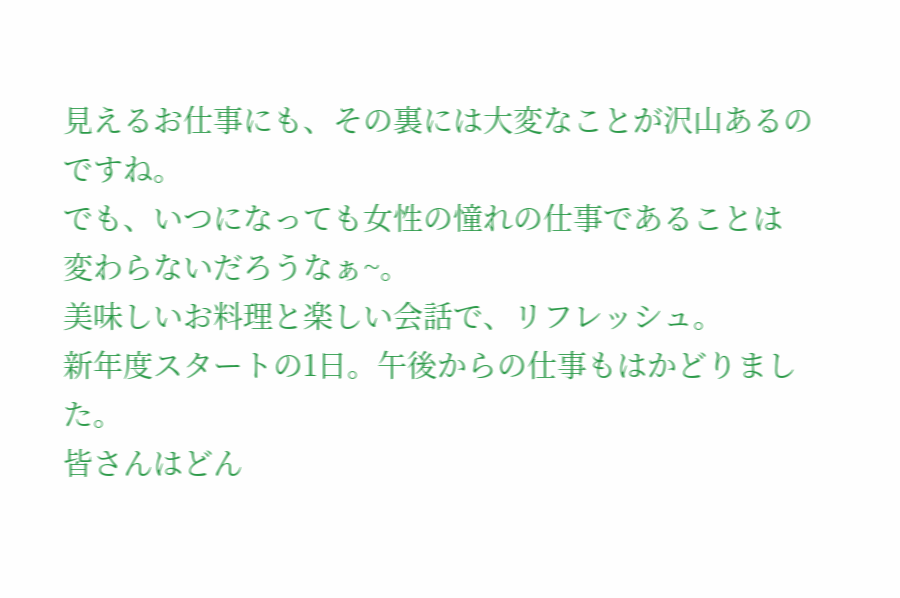見えるお仕事にも、その裏には大変なことが沢山あるのですね。
でも、いつになっても女性の憧れの仕事であることは
変わらないだろうなぁ~。
美味しいお料理と楽しい会話で、リフレッシュ。
新年度スタートの1日。午後からの仕事もはかどりました。
皆さんはどん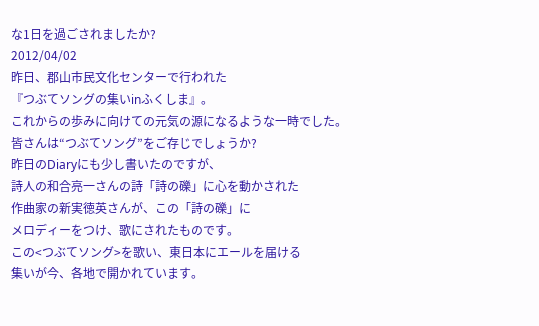な1日を過ごされましたか?
2012/04/02
昨日、郡山市民文化センターで行われた
『つぶてソングの集いinふくしま』。
これからの歩みに向けての元気の源になるような一時でした。
皆さんは“つぶてソング”をご存じでしょうか?
昨日のDiaryにも少し書いたのですが、
詩人の和合亮一さんの詩「詩の礫」に心を動かされた
作曲家の新実徳英さんが、この「詩の礫」に
メロディーをつけ、歌にされたものです。
この<つぶてソング>を歌い、東日本にエールを届ける
集いが今、各地で開かれています。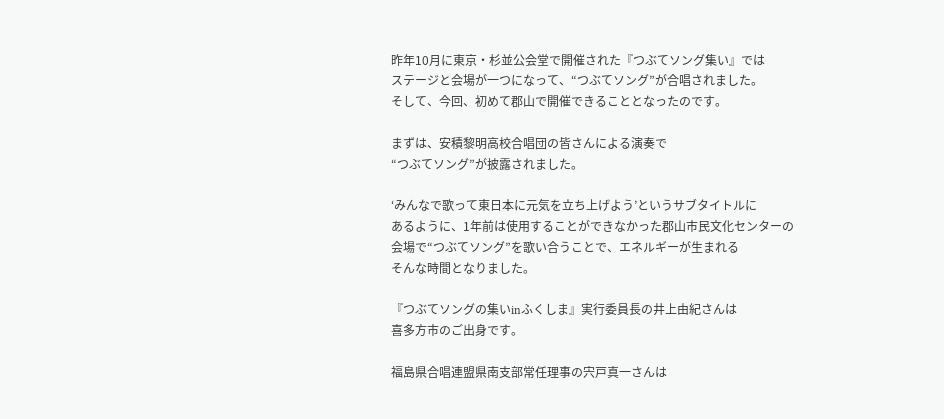昨年10月に東京・杉並公会堂で開催された『つぶてソング集い』では
ステージと会場が一つになって、“つぶてソング”が合唱されました。
そして、今回、初めて郡山で開催できることとなったのです。

まずは、安積黎明高校合唱団の皆さんによる演奏で
“つぶてソング”が披露されました。

‘みんなで歌って東日本に元気を立ち上げよう’というサブタイトルに
あるように、1年前は使用することができなかった郡山市民文化センターの
会場で“つぶてソング”を歌い合うことで、エネルギーが生まれる
そんな時間となりました。

『つぶてソングの集いinふくしま』実行委員長の井上由紀さんは
喜多方市のご出身です。

福島県合唱連盟県南支部常任理事の宍戸真一さんは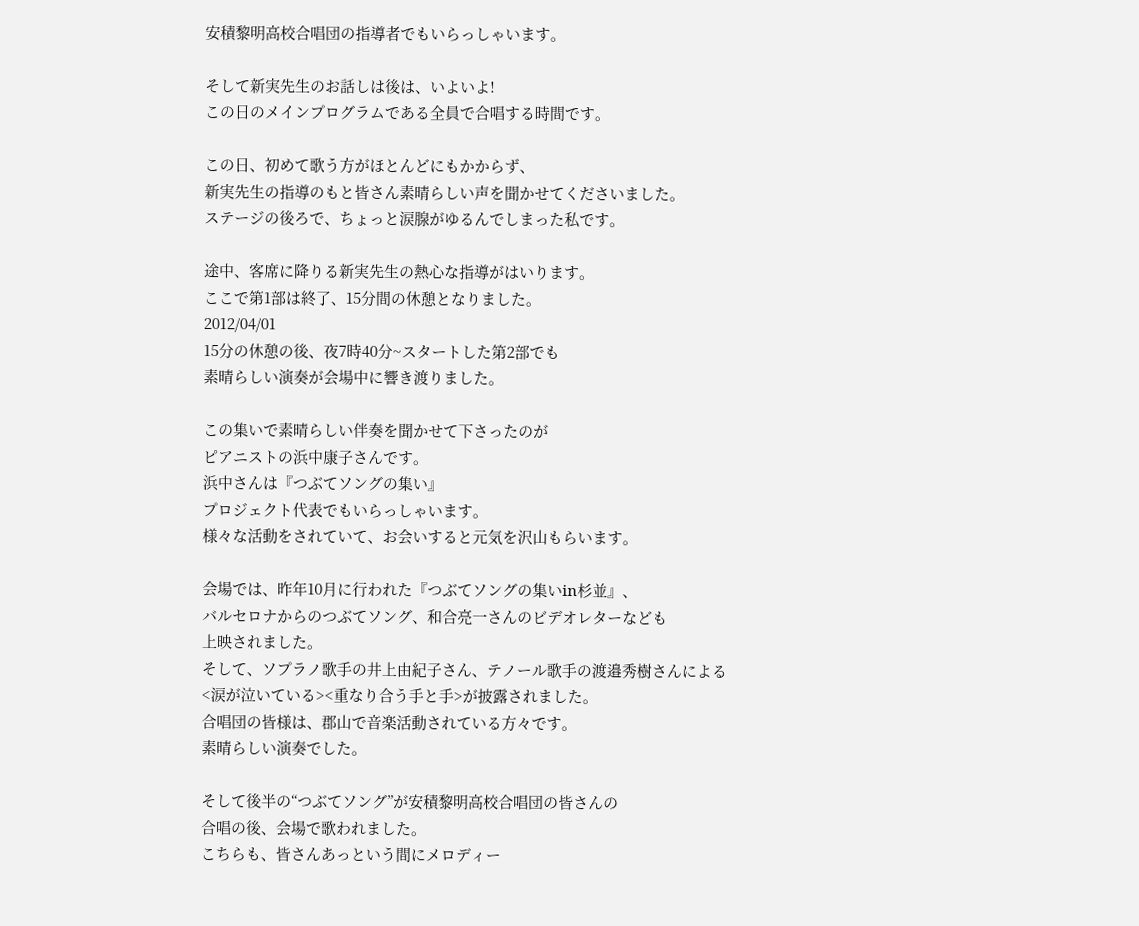安積黎明高校合唱団の指導者でもいらっしゃいます。

そして新実先生のお話しは後は、いよいよ!
この日のメインプログラムである全員で合唱する時間です。

この日、初めて歌う方がほとんどにもかからず、
新実先生の指導のもと皆さん素晴らしい声を聞かせてくださいました。
ステージの後ろで、ちょっと涙腺がゆるんでしまった私です。

途中、客席に降りる新実先生の熱心な指導がはいります。
ここで第1部は終了、15分間の休憩となりました。
2012/04/01
15分の休憩の後、夜7時40分~スタートした第2部でも
素晴らしい演奏が会場中に響き渡りました。

この集いで素晴らしい伴奏を聞かせて下さったのが
ピアニストの浜中康子さんです。
浜中さんは『つぶてソングの集い』
プロジェクト代表でもいらっしゃいます。
様々な活動をされていて、お会いすると元気を沢山もらいます。

会場では、昨年10月に行われた『つぶてソングの集いin杉並』、
バルセロナからのつぶてソング、和合亮一さんのビデオレターなども
上映されました。
そして、ソプラノ歌手の井上由紀子さん、テノール歌手の渡邉秀樹さんによる
<涙が泣いている><重なり合う手と手>が披露されました。
合唱団の皆様は、郡山で音楽活動されている方々です。
素晴らしい演奏でした。

そして後半の“つぶてソング”が安積黎明高校合唱団の皆さんの
合唱の後、会場で歌われました。
こちらも、皆さんあっという間にメロディー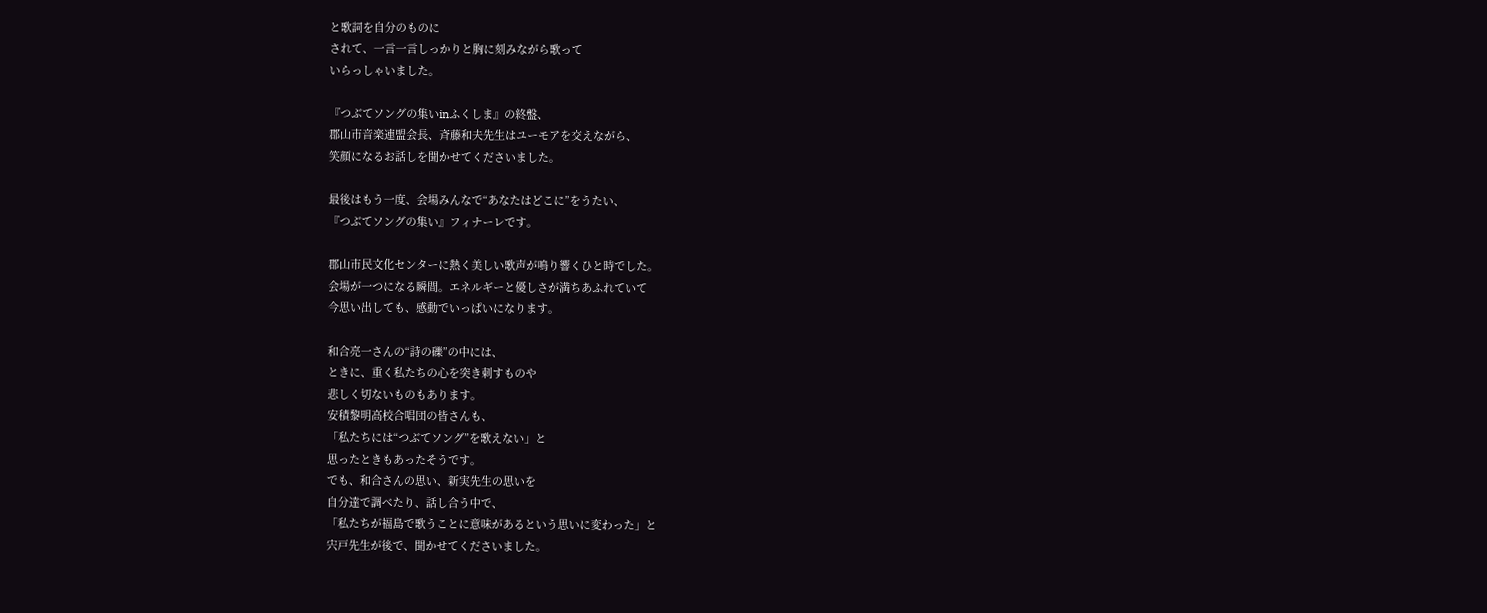と歌詞を自分のものに
されて、一言一言しっかりと胸に刻みながら歌って
いらっしゃいました。

『つぶてソングの集いinふくしま』の終盤、
郡山市音楽連盟会長、斉藤和夫先生はユーモアを交えながら、
笑顔になるお話しを聞かせてくださいました。

最後はもう一度、会場みんなで“あなたはどこに”をうたい、
『つぶてソングの集い』フィナーレです。

郡山市民文化センターに熱く美しい歌声が鳴り響くひと時でした。
会場が一つになる瞬間。エネルギーと優しさが満ちあふれていて
今思い出しても、感動でいっぱいになります。

和合亮一さんの“詩の礫”の中には、
ときに、重く私たちの心を突き刺すものや
悲しく切ないものもあります。
安積黎明高校合唱団の皆さんも、
「私たちには“つぶてソング”を歌えない」と
思ったときもあったそうです。
でも、和合さんの思い、新実先生の思いを
自分達で調べたり、話し合う中で、
「私たちが福島で歌うことに意味があるという思いに変わった」と
宍戸先生が後で、聞かせてくださいました。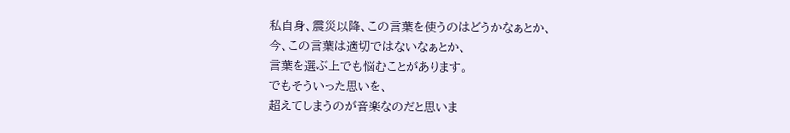私自身、震災以降、この言葉を使うのはどうかなぁとか、
今、この言葉は適切ではないなぁとか、
言葉を選ぶ上でも悩むことがあります。
でもそういった思いを、
超えてしまうのが音楽なのだと思いま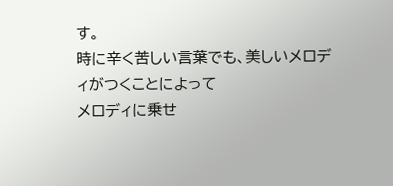す。
時に辛く苦しい言葉でも、美しいメロディがつくことによって
メロディに乗せ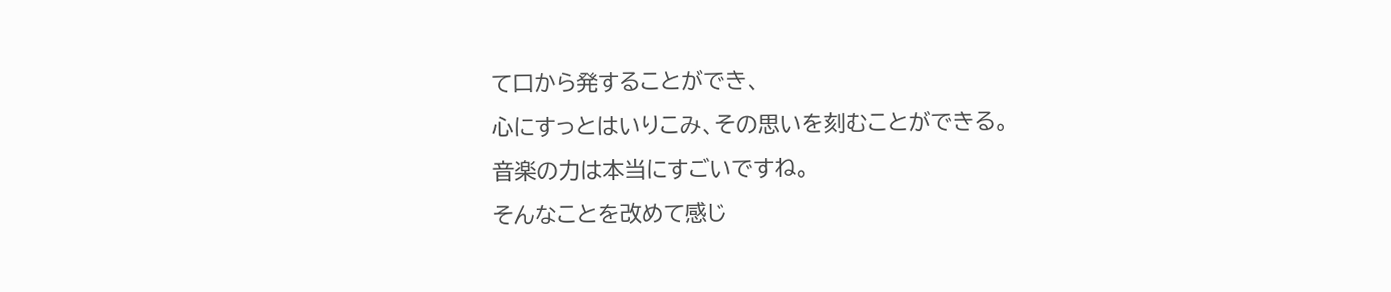て口から発することができ、
心にすっとはいりこみ、その思いを刻むことができる。
音楽の力は本当にすごいですね。
そんなことを改めて感じ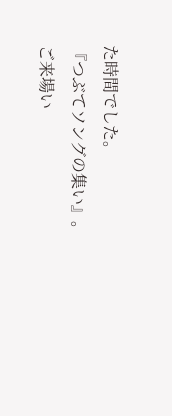た時間でした。
『つぶてソングの集い』。
ご来場い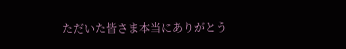ただいた皆さま本当にありがとう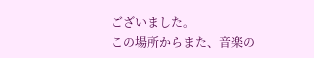ございました。
この場所からまた、音楽の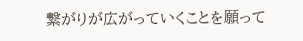繋がりが広がっていくことを願って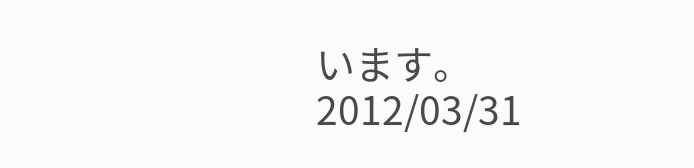います。
2012/03/31